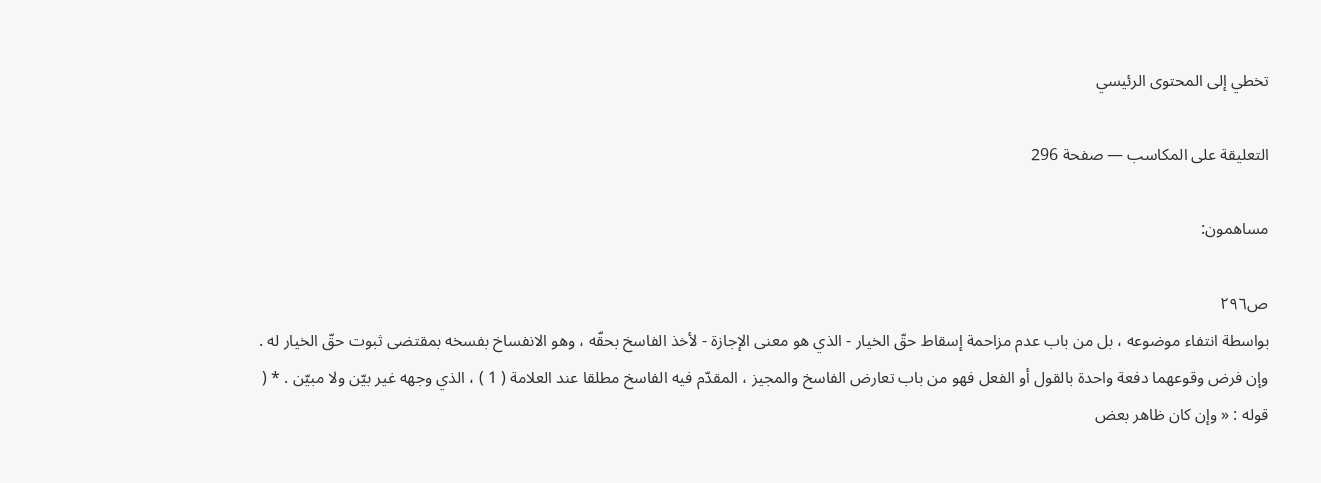تخطي إلى المحتوى الرئيسي

التعليقة على المكاسب — صفحة 296

مساهمون:

ص٢٩٦
بواسطة انتفاء موضوعه ، بل من باب عدم مزاحمة إسقاط حقّ الخيار - الذي هو معنى الإجازة - لأخذ الفاسخ بحقّه ، وهو الانفساخ بفسخه بمقتضى ثبوت حقّ الخيار له . وإن فرض وقوعهما دفعة واحدة بالقول أو الفعل فهو من باب تعارض الفاسخ والمجيز ، المقدّم فيه الفاسخ مطلقا عند العلامة ( 1 ) ، الذي وجهه غير بيّن ولا مبيّن . * ( قوله : « وإن كان ظاهر بعض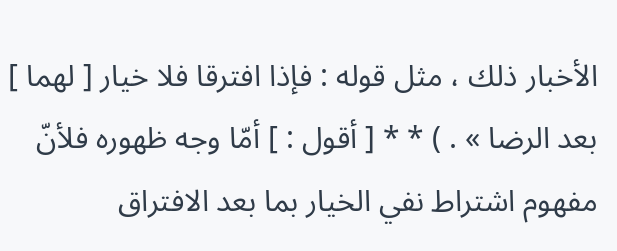الأخبار ذلك ، مثل قوله : فإذا افترقا فلا خيار [ لهما ] بعد الرضا » . ) * * [ أقول : ] أمّا وجه ظهوره فلأنّ مفهوم اشتراط نفي الخيار بما بعد الافتراق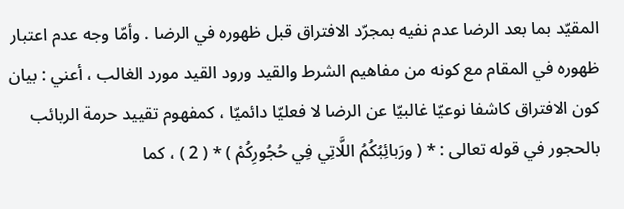المقيّد بما بعد الرضا عدم نفيه بمجرّد الافتراق قبل ظهوره في الرضا . وأمّا وجه عدم اعتبار ظهوره في المقام مع كونه من مفاهيم الشرط والقيد ورود القيد مورد الغالب ، أعني : بيان كون الافتراق كاشفا نوعيّا غالبيّا عن الرضا لا فعليّا دائميّا ، كمفهوم تقييد حرمة الربائب بالحجور في قوله تعالى : * ( ورَبائِبُكُمُ اللَّاتِي فِي حُجُورِكُمْ ) * ( 2 ) ، كما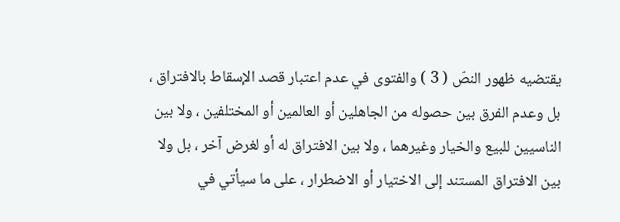يقتضيه ظهور النصّ ( 3 ) والفتوى في عدم اعتبار قصد الإسقاط بالافتراق ، بل وعدم الفرق بين حصوله من الجاهلين أو العالمين أو المختلفين ، ولا بين الناسيين للبيع والخيار وغيرهما ، ولا بين الافتراق له أو لغرض آخر ، بل ولا بين الافتراق المستند إلى الاختيار أو الاضطرار ، على ما سيأتي في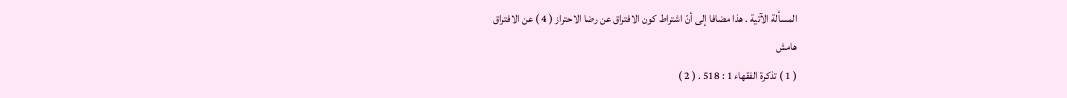المسألة الآتية . هذا مضافا إلى أنّ اشتراط كون الافتراق عن رضا الاحتراز ( 4 ) عن الافتراق
هامش
( 1 ) تذكرة الفقهاء 1 : 518 . ( 2 )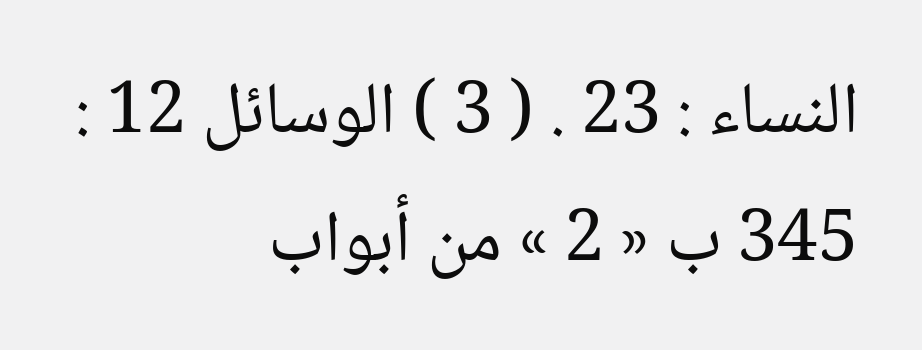النساء : 23 . ( 3 ) الوسائل 12 : 345 ب « 2 » من أبواب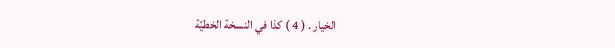الخيار . ( 4 ) كذا في النسخة الخطيّة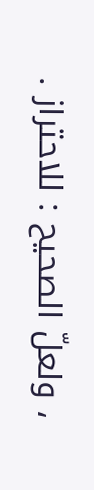، ولعلّ الصحيح : للاحتراز .